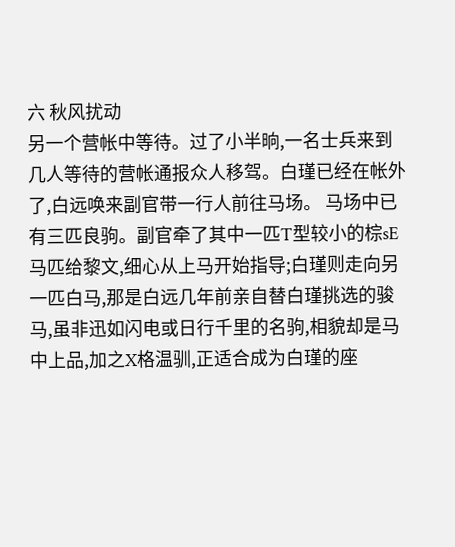六 秋风扰动
另一个营帐中等待。过了小半晌,一名士兵来到几人等待的营帐通报众人移驾。白瑾已经在帐外了,白远唤来副官带一行人前往马场。 马场中已有三匹良驹。副官牵了其中一匹T型较小的棕sE马匹给黎文,细心从上马开始指导;白瑾则走向另一匹白马,那是白远几年前亲自替白瑾挑选的骏马,虽非迅如闪电或日行千里的名驹,相貌却是马中上品,加之X格温驯,正适合成为白瑾的座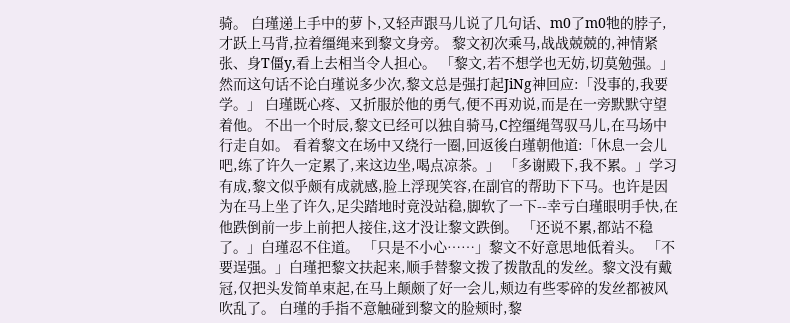骑。 白瑾递上手中的萝卜,又轻声跟马儿说了几句话、m0了m0牠的脖子,才跃上马背,拉着缰绳来到黎文身旁。 黎文初次乘马,战战兢兢的,神情紧张、身T僵y,看上去相当令人担心。 「黎文,若不想学也无妨,切莫勉强。」 然而这句话不论白瑾说多少次,黎文总是强打起JiNg神回应:「没事的,我要学。」 白瑾既心疼、又折服於他的勇气,便不再劝说,而是在一旁默默守望着他。 不出一个时辰,黎文已经可以独自骑马,C控缰绳驾驭马儿,在马场中行走自如。 看着黎文在场中又绕行一圈,回返後白瑾朝他道:「休息一会儿吧,练了许久一定累了,来这边坐,喝点凉茶。」 「多谢殿下,我不累。」学习有成,黎文似乎颇有成就感,脸上浮现笑容,在副官的帮助下下马。也许是因为在马上坐了许久,足尖踏地时竟没站稳,脚软了一下--幸亏白瑾眼明手快,在他跌倒前一步上前把人接住,这才没让黎文跌倒。 「还说不累,都站不稳了。」白瑾忍不住道。 「只是不小心……」黎文不好意思地低着头。 「不要逞强。」白瑾把黎文扶起来,顺手替黎文拨了拨散乱的发丝。黎文没有戴冠,仅把头发简单束起,在马上颠颇了好一会儿,颊边有些零碎的发丝都被风吹乱了。 白瑾的手指不意触碰到黎文的脸颊时,黎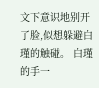文下意识地别开了脸,似想躲避白瑾的触碰。 白瑾的手一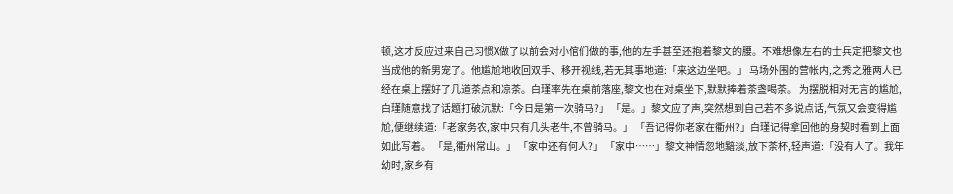顿,这才反应过来自己习惯X做了以前会对小倌们做的事,他的左手甚至还抱着黎文的腰。不难想像左右的士兵定把黎文也当成他的新男宠了。他尴尬地收回双手、移开视线,若无其事地道:「来这边坐吧。」 马场外围的营帐内,之秀之雅两人已经在桌上摆好了几道茶点和凉茶。白瑾率先在桌前落座,黎文也在对桌坐下,默默捧着茶盏喝茶。 为摆脱相对无言的尴尬,白瑾随意找了话题打破沉默:「今日是第一次骑马?」 「是。」黎文应了声,突然想到自己若不多说点话,气氛又会变得尴尬,便继续道:「老家务农,家中只有几头老牛,不曾骑马。」 「吾记得你老家在衢州?」白瑾记得拿回他的身契时看到上面如此写着。 「是,衢州常山。」 「家中还有何人?」 「家中……」黎文神情忽地黯淡,放下茶杯,轻声道:「没有人了。我年幼时,家乡有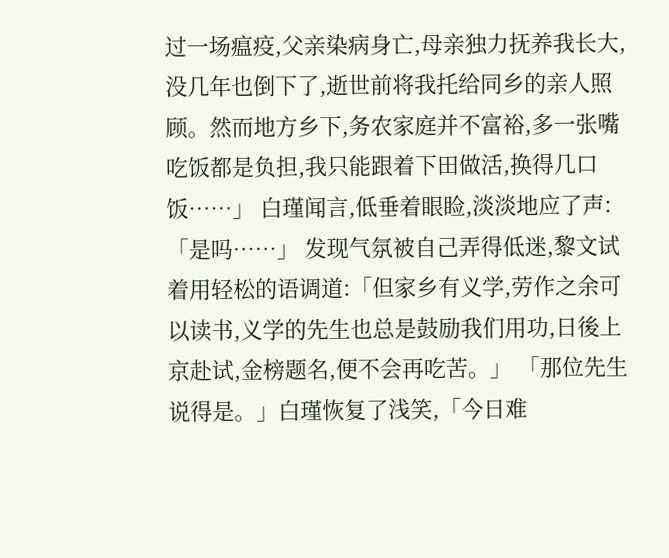过一场瘟疫,父亲染病身亡,母亲独力抚养我长大,没几年也倒下了,逝世前将我托给同乡的亲人照顾。然而地方乡下,务农家庭并不富裕,多一张嘴吃饭都是负担,我只能跟着下田做活,换得几口饭……」 白瑾闻言,低垂着眼睑,淡淡地应了声:「是吗……」 发现气氛被自己弄得低迷,黎文试着用轻松的语调道:「但家乡有义学,劳作之余可以读书,义学的先生也总是鼓励我们用功,日後上京赴试,金榜题名,便不会再吃苦。」 「那位先生说得是。」白瑾恢复了浅笑,「今日难